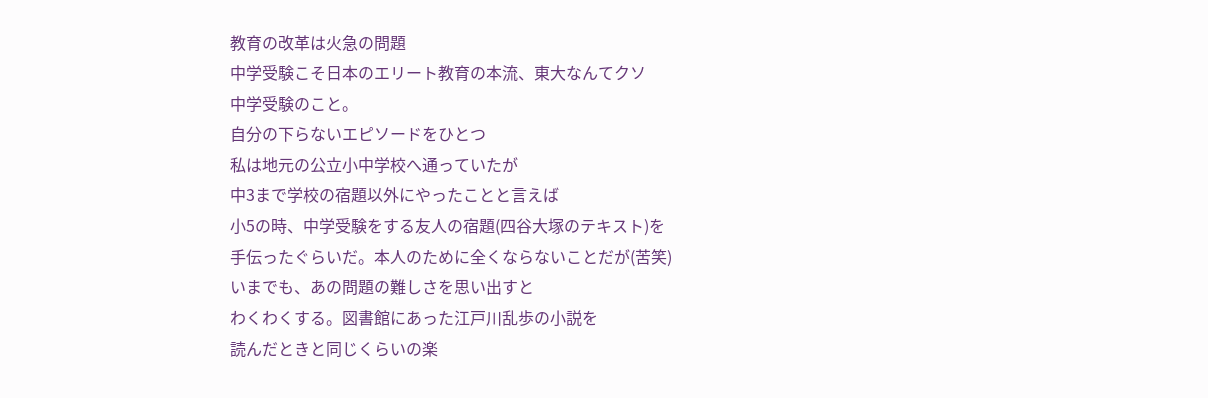教育の改革は火急の問題
中学受験こそ日本のエリート教育の本流、東大なんてクソ
中学受験のこと。
自分の下らないエピソードをひとつ
私は地元の公立小中学校へ通っていたが
中3まで学校の宿題以外にやったことと言えば
小5の時、中学受験をする友人の宿題(四谷大塚のテキスト)を
手伝ったぐらいだ。本人のために全くならないことだが(苦笑)
いまでも、あの問題の難しさを思い出すと
わくわくする。図書館にあった江戸川乱歩の小説を
読んだときと同じくらいの楽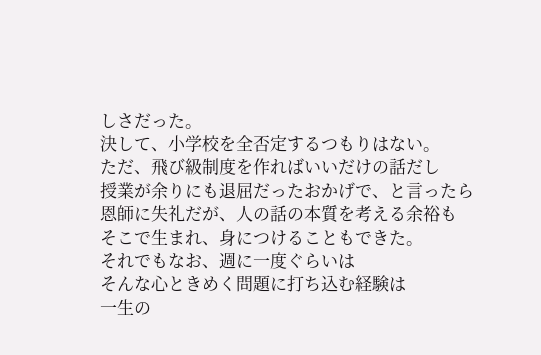しさだった。
決して、小学校を全否定するつもりはない。
ただ、飛び級制度を作ればいいだけの話だし
授業が余りにも退屈だったおかげで、と言ったら
恩師に失礼だが、人の話の本質を考える余裕も
そこで生まれ、身につけることもできた。
それでもなお、週に一度ぐらいは
そんな心ときめく問題に打ち込む経験は
一生の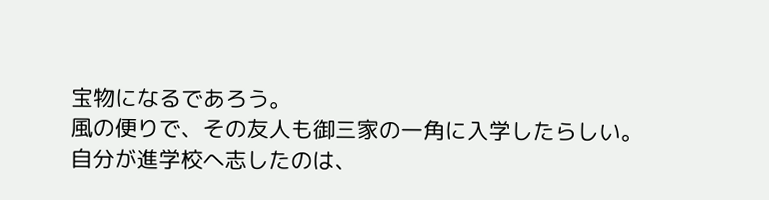宝物になるであろう。
風の便りで、その友人も御三家の一角に入学したらしい。
自分が進学校へ志したのは、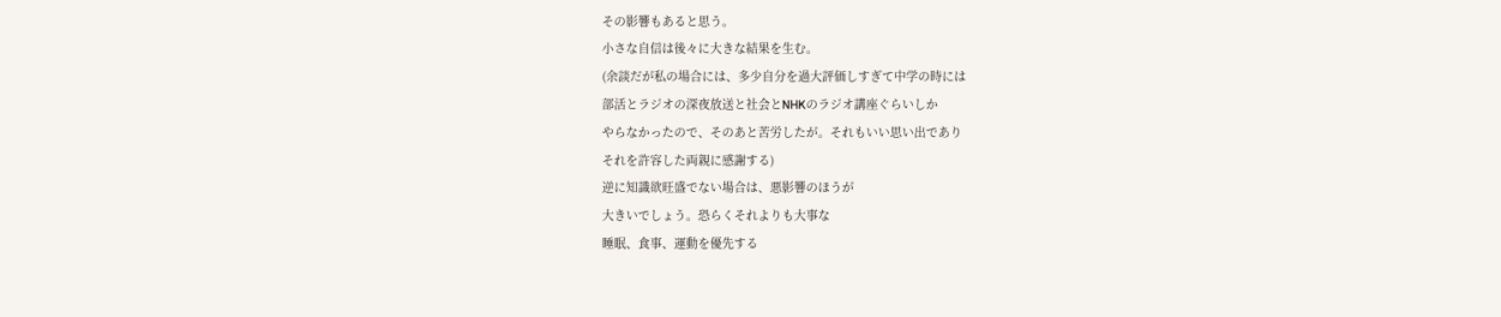その影響もあると思う。
小さな自信は後々に大きな結果を生む。
(余談だが私の場合には、多少自分を過大評価しすぎて中学の時には
部活とラジオの深夜放送と社会とNHKのラジオ講座ぐらいしか
やらなかったので、そのあと苦労したが。それもいい思い出であり
それを許容した両親に感謝する)
逆に知識欲旺盛でない場合は、悪影響のほうが
大きいでしょう。恐らくそれよりも大事な
睡眠、食事、運動を優先する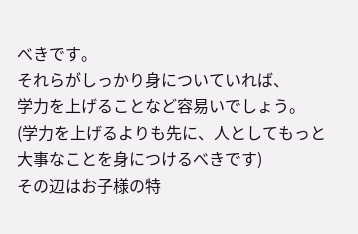べきです。
それらがしっかり身についていれば、
学力を上げることなど容易いでしょう。
(学力を上げるよりも先に、人としてもっと
大事なことを身につけるべきです)
その辺はお子様の特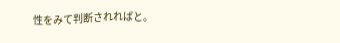性をみて判断されればと。